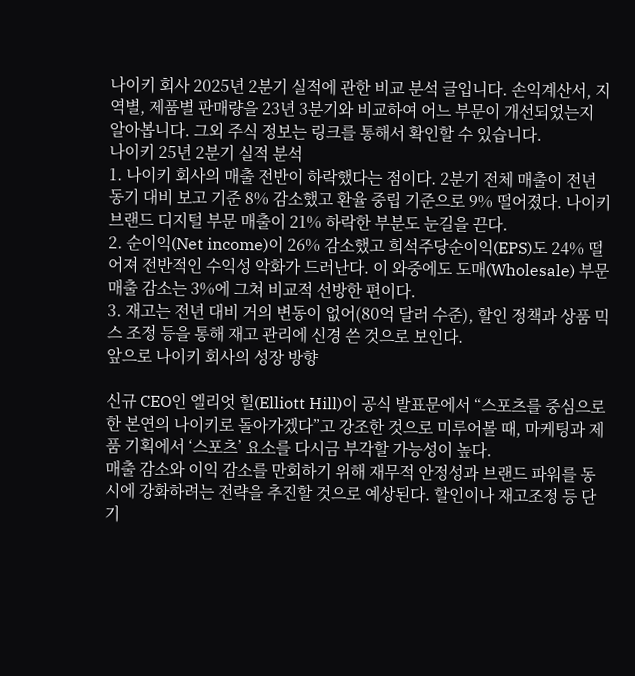나이키 회사 2025년 2분기 실적에 관한 비교 분석 글입니다. 손익계산서, 지역별, 제품별 판매량을 23년 3분기와 비교하여 어느 부문이 개선되었는지 알아봅니다. 그외 주식 정보는 링크를 통해서 확인할 수 있습니다.
나이키 25년 2분기 실적 분석
1. 나이키 회사의 매출 전반이 하락했다는 점이다. 2분기 전체 매출이 전년 동기 대비 보고 기준 8% 감소했고 환율 중립 기준으로 9% 떨어졌다. 나이키 브랜드 디지털 부문 매출이 21% 하락한 부분도 눈길을 끈다.
2. 순이익(Net income)이 26% 감소했고 희석주당순이익(EPS)도 24% 떨어져 전반적인 수익성 악화가 드러난다. 이 와중에도 도매(Wholesale) 부문 매출 감소는 3%에 그쳐 비교적 선방한 편이다.
3. 재고는 전년 대비 거의 변동이 없어(80억 달러 수준), 할인 정책과 상품 믹스 조정 등을 통해 재고 관리에 신경 쓴 것으로 보인다.
앞으로 나이키 회사의 성장 방향

신규 CEO인 엘리엇 힐(Elliott Hill)이 공식 발표문에서 “스포츠를 중심으로 한 본연의 나이키로 돌아가겠다”고 강조한 것으로 미루어볼 때, 마케팅과 제품 기획에서 ‘스포츠’ 요소를 다시금 부각할 가능성이 높다.
매출 감소와 이익 감소를 만회하기 위해 재무적 안정성과 브랜드 파워를 동시에 강화하려는 전략을 추진할 것으로 예상된다. 할인이나 재고조정 등 단기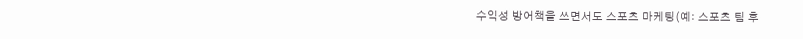수익성 방어책을 쓰면서도 스포츠 마케팅(예: 스포츠 팀 후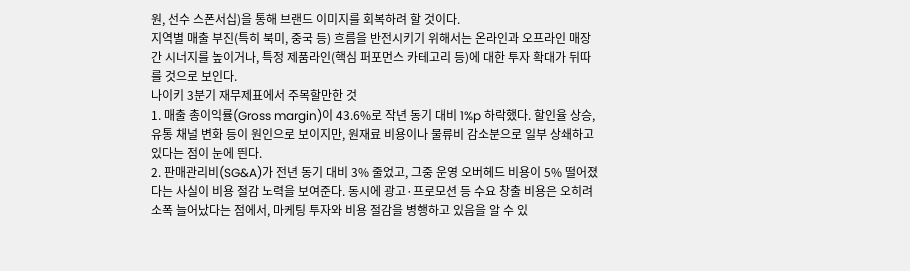원, 선수 스폰서십)을 통해 브랜드 이미지를 회복하려 할 것이다.
지역별 매출 부진(특히 북미, 중국 등) 흐름을 반전시키기 위해서는 온라인과 오프라인 매장 간 시너지를 높이거나, 특정 제품라인(핵심 퍼포먼스 카테고리 등)에 대한 투자 확대가 뒤따를 것으로 보인다.
나이키 3분기 재무제표에서 주목할만한 것
1. 매출 총이익률(Gross margin)이 43.6%로 작년 동기 대비 1%p 하락했다. 할인율 상승, 유통 채널 변화 등이 원인으로 보이지만, 원재료 비용이나 물류비 감소분으로 일부 상쇄하고 있다는 점이 눈에 띈다.
2. 판매관리비(SG&A)가 전년 동기 대비 3% 줄었고, 그중 운영 오버헤드 비용이 5% 떨어졌다는 사실이 비용 절감 노력을 보여준다. 동시에 광고·프로모션 등 수요 창출 비용은 오히려 소폭 늘어났다는 점에서, 마케팅 투자와 비용 절감을 병행하고 있음을 알 수 있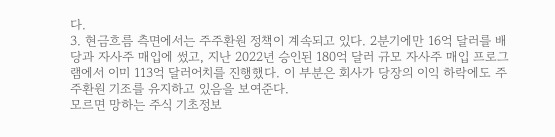다.
3. 현금흐름 측면에서는 주주환원 정책이 계속되고 있다. 2분기에만 16억 달러를 배당과 자사주 매입에 썼고, 지난 2022년 승인된 180억 달러 규모 자사주 매입 프로그램에서 이미 113억 달러어치를 진행했다. 이 부분은 회사가 당장의 이익 하락에도 주주환원 기조를 유지하고 있음을 보여준다.
모르면 망하는 주식 기초정보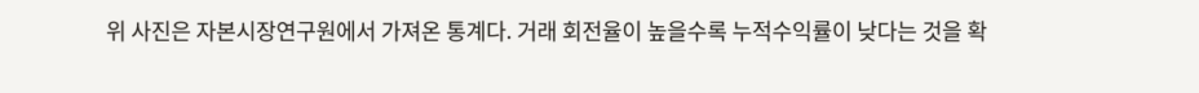위 사진은 자본시장연구원에서 가져온 통계다. 거래 회전율이 높을수록 누적수익률이 낮다는 것을 확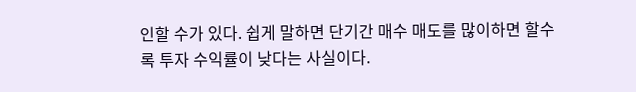인할 수가 있다. 쉽게 말하면 단기간 매수 매도를 많이하면 할수록 투자 수익률이 낮다는 사실이다.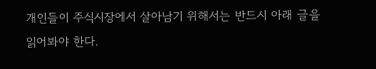개인들이 주식시장에서 살아남기 위해서는 반드시 아래 글을 읽어봐야 한다.